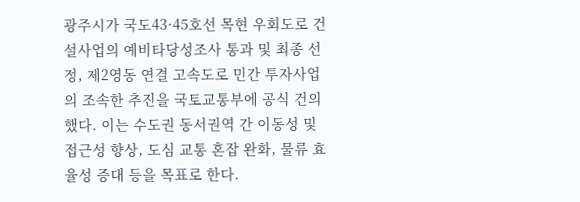광주시가 국도43·45호선 목현 우회도로 건설사업의 예비타당성조사 통과 및 최종 선정, 제2영동 연결 고속도로 민간 투자사업의 조속한 추진을 국토교통부에 공식 건의했다. 이는 수도권 동서권역 간 이동성 및 접근성 향상, 도심 교통 혼잡 완화, 물류 효율성 증대 등을 목표로 한다.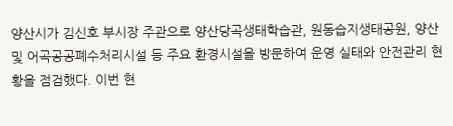양산시가 김신호 부시장 주관으로 양산당곡생태학습관, 원동습지생태공원, 양산 및 어곡공공폐수처리시설 등 주요 환경시설을 방문하여 운영 실태와 안전관리 현황을 점검했다. 이번 현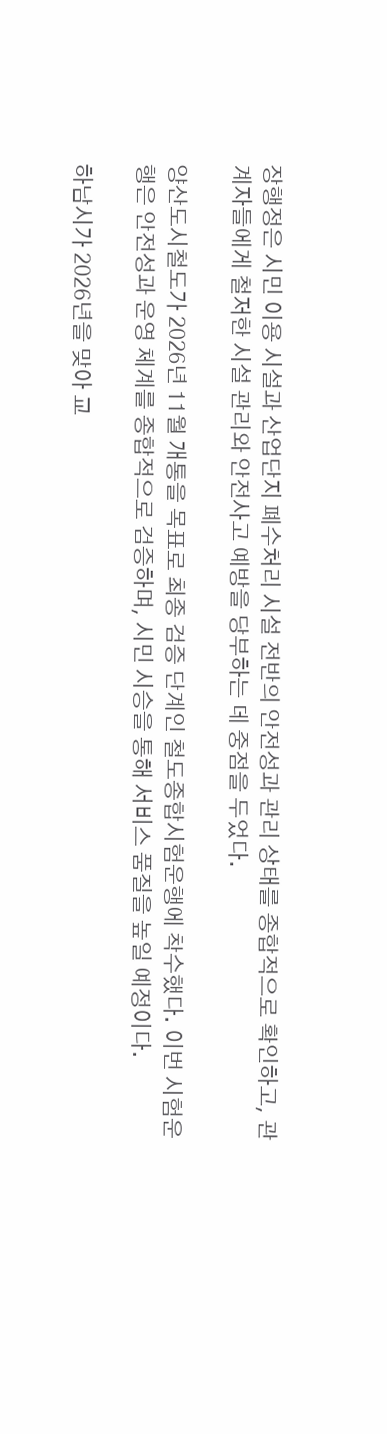장행정은 시민 이용 시설과 산업단지 폐수처리 시설 전반의 안전성과 관리 상태를 종합적으로 확인하고, 관계자들에게 철저한 시설 관리와 안전사고 예방을 당부하는 데 중점을 두었다.

양산도시철도가 2026년 11월 개통을 목표로 최종 검증 단계인 철도종합시험운행에 착수했다. 이번 시험운행은 안전성과 운영 체계를 종합적으로 검증하며, 시민 시승을 통해 서비스 품질을 높일 예정이다.

하남시가 2026년을 맞아 교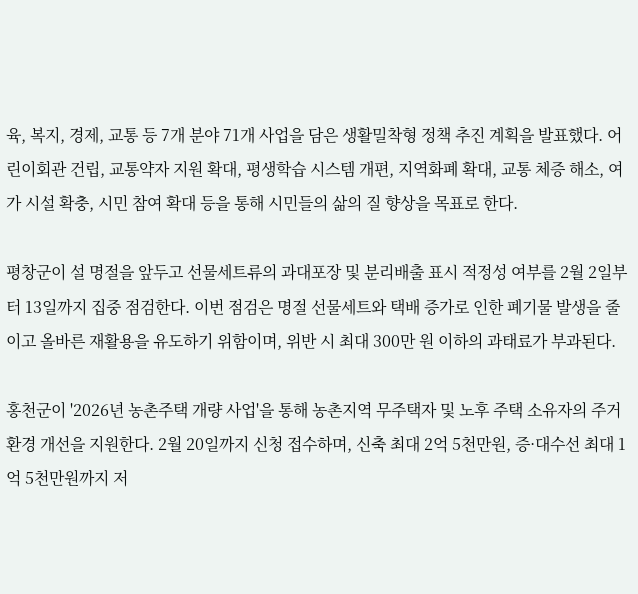육, 복지, 경제, 교통 등 7개 분야 71개 사업을 담은 생활밀착형 정책 추진 계획을 발표했다. 어린이회관 건립, 교통약자 지원 확대, 평생학습 시스템 개편, 지역화폐 확대, 교통 체증 해소, 여가 시설 확충, 시민 참여 확대 등을 통해 시민들의 삶의 질 향상을 목표로 한다.

평창군이 설 명절을 앞두고 선물세트류의 과대포장 및 분리배출 표시 적정성 여부를 2월 2일부터 13일까지 집중 점검한다. 이번 점검은 명절 선물세트와 택배 증가로 인한 폐기물 발생을 줄이고 올바른 재활용을 유도하기 위함이며, 위반 시 최대 300만 원 이하의 과태료가 부과된다.

홍천군이 '2026년 농촌주택 개량 사업'을 통해 농촌지역 무주택자 및 노후 주택 소유자의 주거환경 개선을 지원한다. 2월 20일까지 신청 접수하며, 신축 최대 2억 5천만원, 증·대수선 최대 1억 5천만원까지 저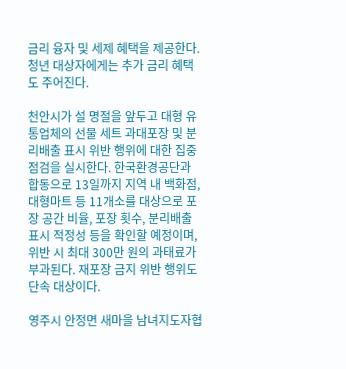금리 융자 및 세제 혜택을 제공한다. 청년 대상자에게는 추가 금리 혜택도 주어진다.

천안시가 설 명절을 앞두고 대형 유통업체의 선물 세트 과대포장 및 분리배출 표시 위반 행위에 대한 집중 점검을 실시한다. 한국환경공단과 합동으로 13일까지 지역 내 백화점, 대형마트 등 11개소를 대상으로 포장 공간 비율, 포장 횟수, 분리배출 표시 적정성 등을 확인할 예정이며, 위반 시 최대 300만 원의 과태료가 부과된다. 재포장 금지 위반 행위도 단속 대상이다.

영주시 안정면 새마을 남녀지도자협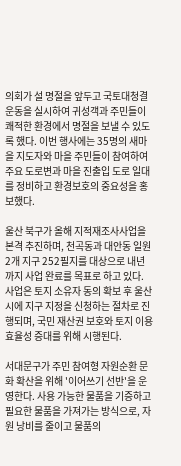의회가 설 명절을 앞두고 국토대청결 운동을 실시하여 귀성객과 주민들이 쾌적한 환경에서 명절을 보낼 수 있도록 했다. 이번 행사에는 35명의 새마을 지도자와 마을 주민들이 참여하여 주요 도로변과 마을 진출입 도로 일대를 정비하고 환경보호의 중요성을 홍보했다.

울산 북구가 올해 지적재조사사업을 본격 추진하며, 천곡동과 대안동 일원 2개 지구 252필지를 대상으로 내년까지 사업 완료를 목표로 하고 있다. 사업은 토지 소유자 동의 확보 후 울산시에 지구 지정을 신청하는 절차로 진행되며, 국민 재산권 보호와 토지 이용 효율성 증대를 위해 시행된다.

서대문구가 주민 참여형 자원순환 문화 확산을 위해 '이어쓰기 선반'을 운영한다. 사용 가능한 물품을 기증하고 필요한 물품을 가져가는 방식으로, 자원 낭비를 줄이고 물품의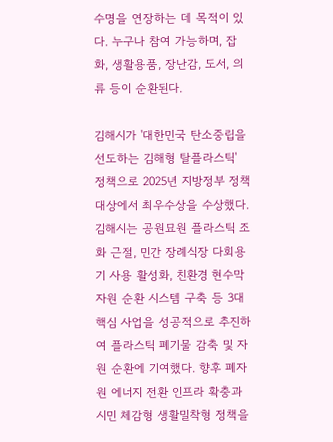수명을 연장하는 데 목적이 있다. 누구나 참여 가능하며, 잡화, 생활용품, 장난감, 도서, 의류 등이 순환된다.

김해시가 '대한민국 탄소중립을 선도하는 김해형 탈플라스틱' 정책으로 2025년 지방정부 정책대상에서 최우수상을 수상했다. 김해시는 공원묘원 플라스틱 조화 근절, 민간 장례식장 다회용기 사용 활성화, 친환경 현수막 자원 순환 시스템 구축 등 3대 핵심 사업을 성공적으로 추진하여 플라스틱 폐기물 감축 및 자원 순환에 기여했다. 향후 폐자원 에너지 전환 인프라 확충과 시민 체감형 생활밀착형 정책을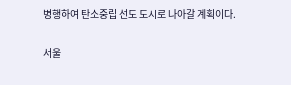병행하여 탄소중립 선도 도시로 나아갈 계획이다.

서울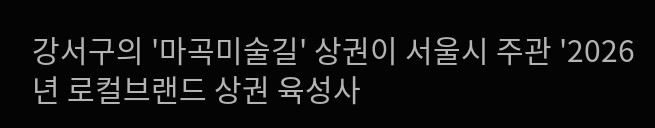강서구의 '마곡미술길' 상권이 서울시 주관 '2026년 로컬브랜드 상권 육성사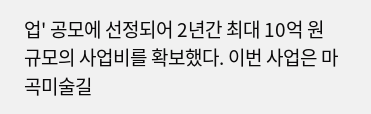업' 공모에 선정되어 2년간 최대 10억 원 규모의 사업비를 확보했다. 이번 사업은 마곡미술길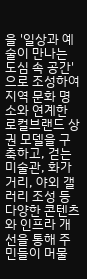을 '일상과 예술이 만나는 도심 속 공간'으로 조성하여 지역 문화 명소와 연계한 로컬브랜드 상권 모델을 구축하고, 걷는 미술관, 화가 거리, 야외 갤러리 조성 등 다양한 콘텐츠와 인프라 개선을 통해 주민들이 머물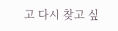고 다시 찾고 싶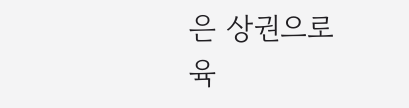은 상권으로 육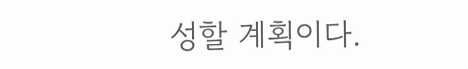성할 계획이다.